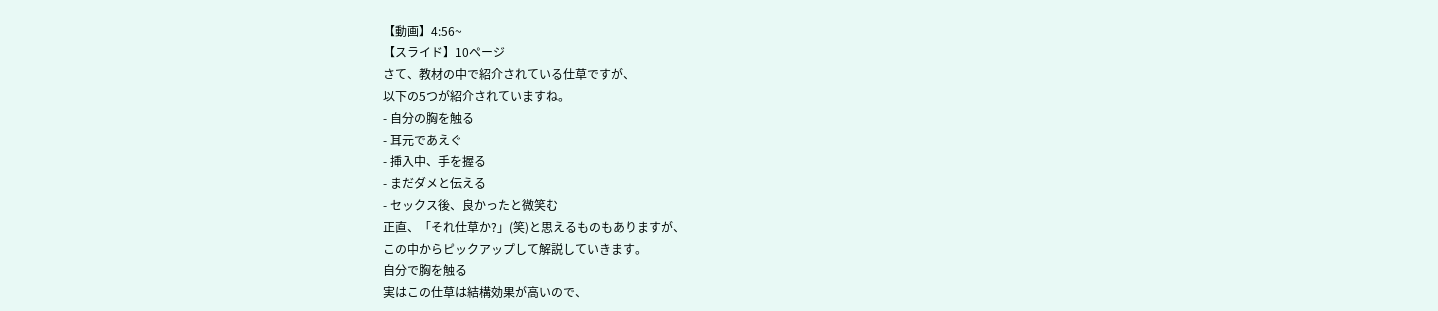【動画】4:56~
【スライド】10ページ
さて、教材の中で紹介されている仕草ですが、
以下の5つが紹介されていますね。
- 自分の胸を触る
- 耳元であえぐ
- 挿入中、手を握る
- まだダメと伝える
- セックス後、良かったと微笑む
正直、「それ仕草か?」(笑)と思えるものもありますが、
この中からピックアップして解説していきます。
自分で胸を触る
実はこの仕草は結構効果が高いので、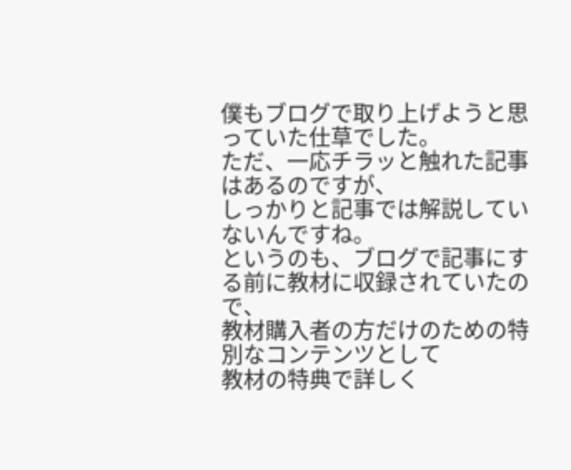僕もブログで取り上げようと思っていた仕草でした。
ただ、一応チラッと触れた記事はあるのですが、
しっかりと記事では解説していないんですね。
というのも、ブログで記事にする前に教材に収録されていたので、
教材購入者の方だけのための特別なコンテンツとして
教材の特典で詳しく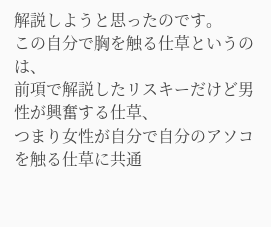解説しようと思ったのです。
この自分で胸を触る仕草というのは、
前項で解説したリスキーだけど男性が興奮する仕草、
つまり女性が自分で自分のアソコを触る仕草に共通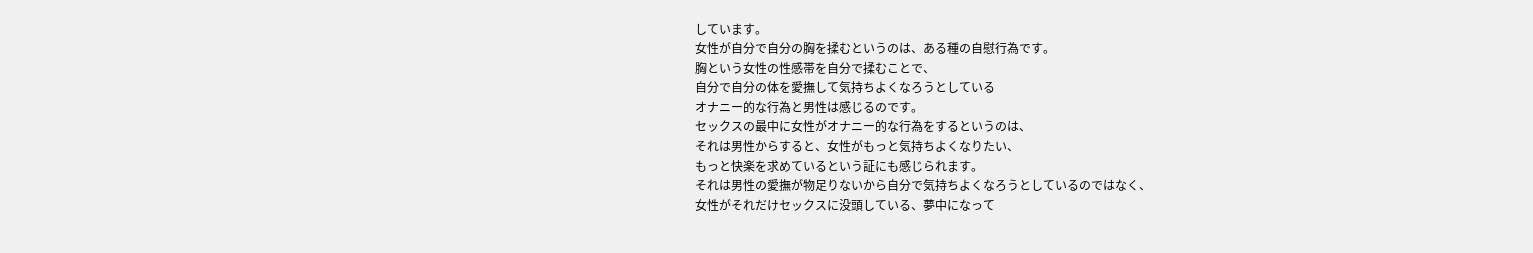しています。
女性が自分で自分の胸を揉むというのは、ある種の自慰行為です。
胸という女性の性感帯を自分で揉むことで、
自分で自分の体を愛撫して気持ちよくなろうとしている
オナニー的な行為と男性は感じるのです。
セックスの最中に女性がオナニー的な行為をするというのは、
それは男性からすると、女性がもっと気持ちよくなりたい、
もっと快楽を求めているという証にも感じられます。
それは男性の愛撫が物足りないから自分で気持ちよくなろうとしているのではなく、
女性がそれだけセックスに没頭している、夢中になって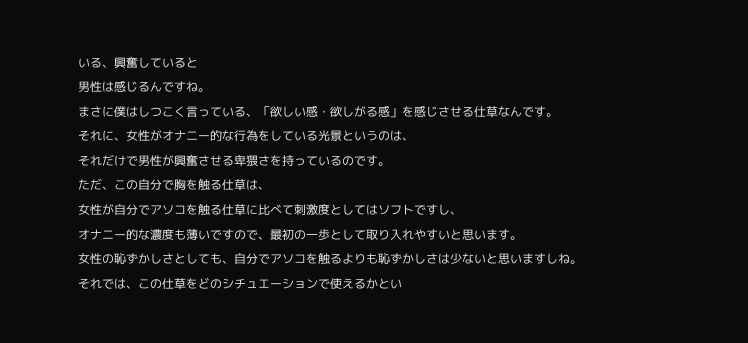いる、興奮していると
男性は感じるんですね。
まさに僕はしつこく言っている、「欲しい感・欲しがる感」を感じさせる仕草なんです。
それに、女性がオナニー的な行為をしている光景というのは、
それだけで男性が興奮させる卑猥さを持っているのです。
ただ、この自分で胸を触る仕草は、
女性が自分でアソコを触る仕草に比べて刺激度としてはソフトですし、
オナニー的な濃度も薄いですので、最初の一歩として取り入れやすいと思います。
女性の恥ずかしさとしても、自分でアソコを触るよりも恥ずかしさは少ないと思いますしね。
それでは、この仕草をどのシチュエーションで使えるかとい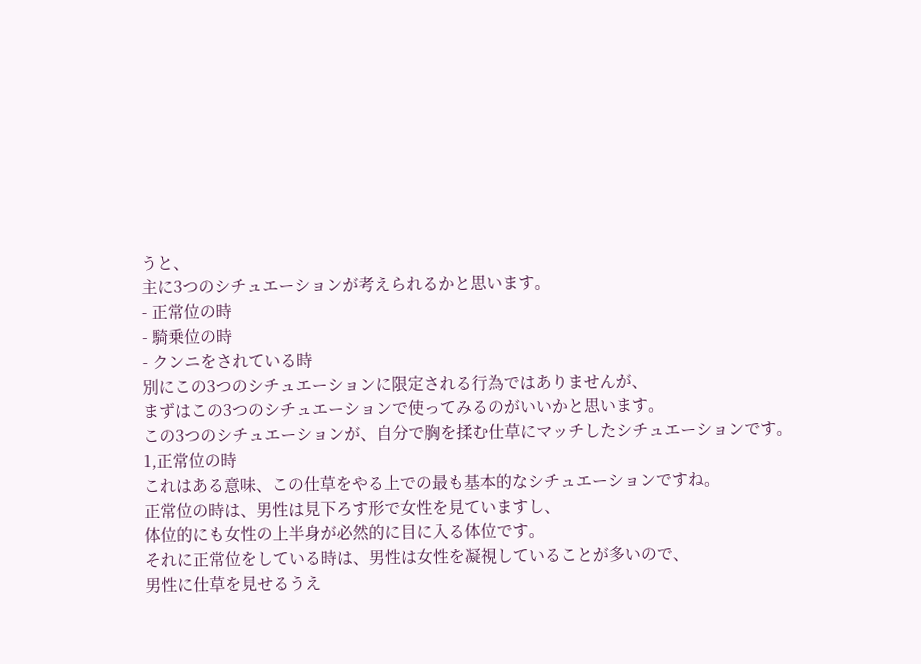うと、
主に3つのシチュエーションが考えられるかと思います。
- 正常位の時
- 騎乗位の時
- クンニをされている時
別にこの3つのシチュエーションに限定される行為ではありませんが、
まずはこの3つのシチュエーションで使ってみるのがいいかと思います。
この3つのシチュエーションが、自分で胸を揉む仕草にマッチしたシチュエーションです。
1,正常位の時
これはある意味、この仕草をやる上での最も基本的なシチュエーションですね。
正常位の時は、男性は見下ろす形で女性を見ていますし、
体位的にも女性の上半身が必然的に目に入る体位です。
それに正常位をしている時は、男性は女性を凝視していることが多いので、
男性に仕草を見せるうえ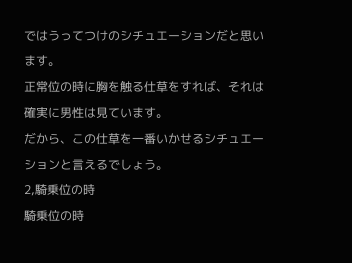ではうってつけのシチュエーションだと思います。
正常位の時に胸を触る仕草をすれば、それは確実に男性は見ています。
だから、この仕草を一番いかせるシチュエーションと言えるでしょう。
2,騎乗位の時
騎乗位の時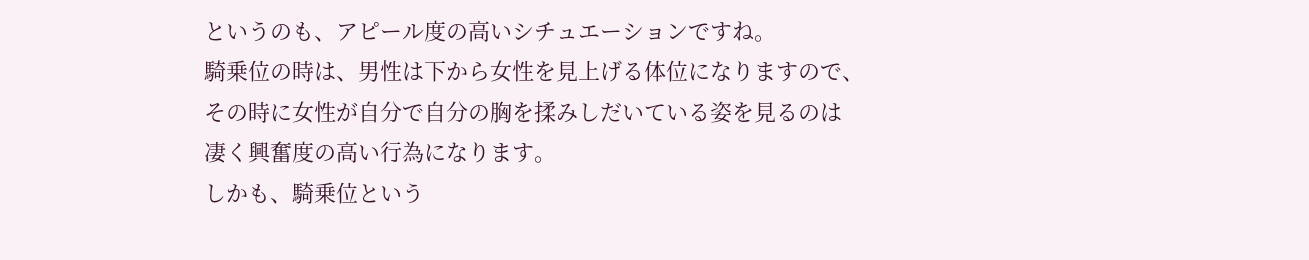というのも、アピール度の高いシチュエーションですね。
騎乗位の時は、男性は下から女性を見上げる体位になりますので、
その時に女性が自分で自分の胸を揉みしだいている姿を見るのは
凄く興奮度の高い行為になります。
しかも、騎乗位という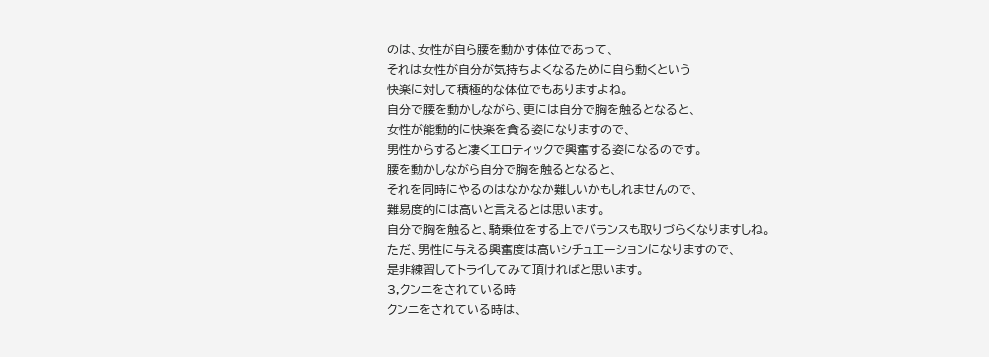のは、女性が自ら腰を動かす体位であって、
それは女性が自分が気持ちよくなるために自ら動くという
快楽に対して積極的な体位でもありますよね。
自分で腰を動かしながら、更には自分で胸を触るとなると、
女性が能動的に快楽を貪る姿になりますので、
男性からすると凄くエロティックで興奮する姿になるのです。
腰を動かしながら自分で胸を触るとなると、
それを同時にやるのはなかなか難しいかもしれませんので、
難易度的には高いと言えるとは思います。
自分で胸を触ると、騎乗位をする上でバランスも取りづらくなりますしね。
ただ、男性に与える興奮度は高いシチュエーションになりますので、
是非練習してトライしてみて頂ければと思います。
3,クンニをされている時
クンニをされている時は、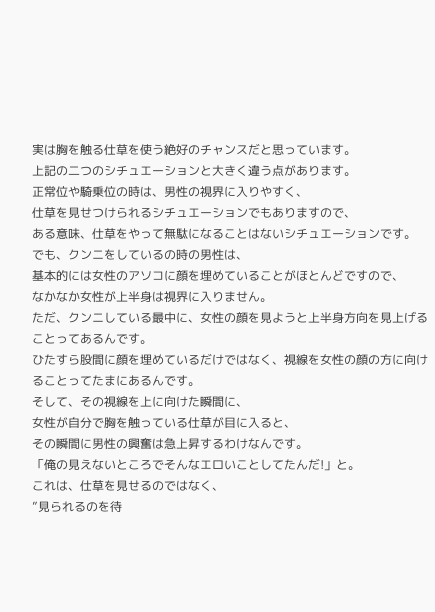実は胸を触る仕草を使う絶好のチャンスだと思っています。
上記の二つのシチュエーションと大きく違う点があります。
正常位や騎乗位の時は、男性の視界に入りやすく、
仕草を見せつけられるシチュエーションでもありますので、
ある意味、仕草をやって無駄になることはないシチュエーションです。
でも、クンニをしているの時の男性は、
基本的には女性のアソコに顔を埋めていることがほとんどですので、
なかなか女性が上半身は視界に入りません。
ただ、クンニしている最中に、女性の顔を見ようと上半身方向を見上げることってあるんです。
ひたすら股間に顔を埋めているだけではなく、視線を女性の顔の方に向けることってたまにあるんです。
そして、その視線を上に向けた瞬間に、
女性が自分で胸を触っている仕草が目に入ると、
その瞬間に男性の興奮は急上昇するわけなんです。
「俺の見えないところでそんなエロいことしてたんだ!」と。
これは、仕草を見せるのではなく、
”見られるのを待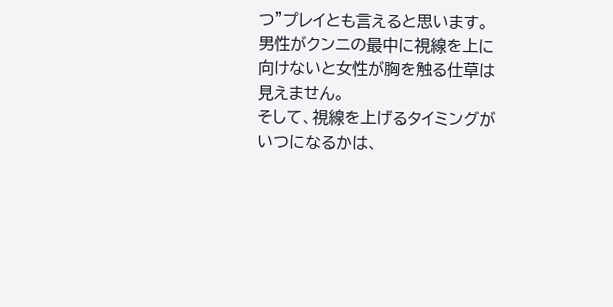つ”プレイとも言えると思います。
男性がクンニの最中に視線を上に向けないと女性が胸を触る仕草は見えません。
そして、視線を上げるタイミングがいつになるかは、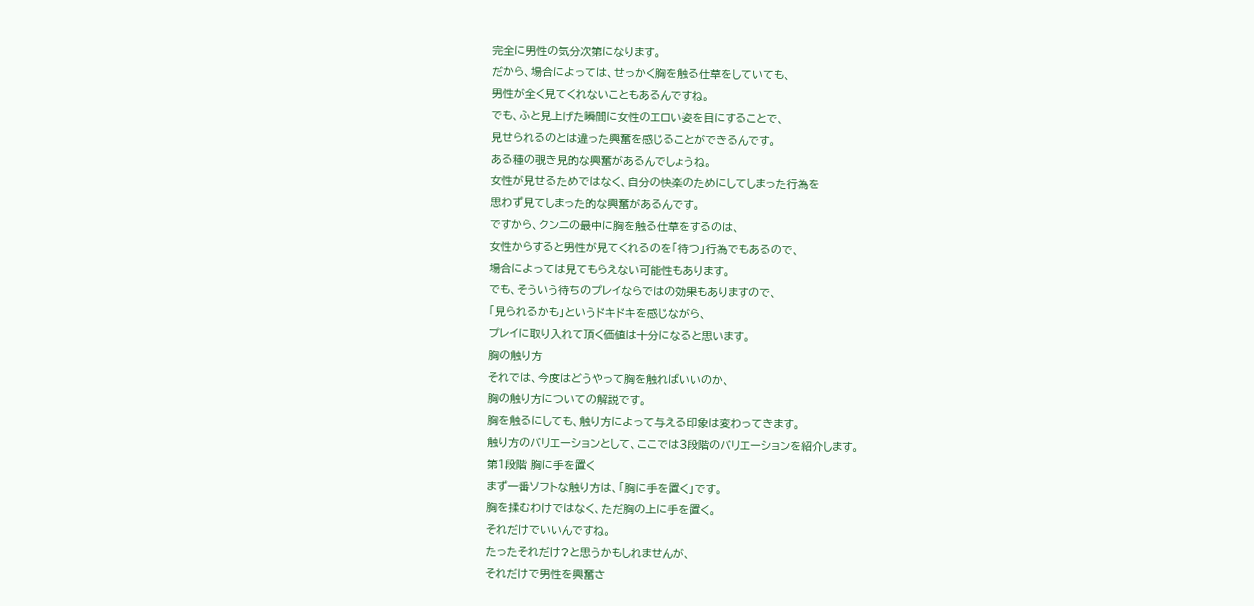完全に男性の気分次第になります。
だから、場合によっては、せっかく胸を触る仕草をしていても、
男性が全く見てくれないこともあるんですね。
でも、ふと見上げた瞬間に女性のエロい姿を目にすることで、
見せられるのとは違った興奮を感じることができるんです。
ある種の覗き見的な興奮があるんでしょうね。
女性が見せるためではなく、自分の快楽のためにしてしまった行為を
思わず見てしまった的な興奮があるんです。
ですから、クンニの最中に胸を触る仕草をするのは、
女性からすると男性が見てくれるのを「待つ」行為でもあるので、
場合によっては見てもらえない可能性もあります。
でも、そういう待ちのプレイならではの効果もありますので、
「見られるかも」というドキドキを感じながら、
プレイに取り入れて頂く価値は十分になると思います。
胸の触り方
それでは、今度はどうやって胸を触ればいいのか、
胸の触り方についての解説です。
胸を触るにしても、触り方によって与える印象は変わってきます。
触り方のバリエーションとして、ここでは3段階のバリエーションを紹介します。
第1段階 胸に手を置く
まず一番ソフトな触り方は、「胸に手を置く」です。
胸を揉むわけではなく、ただ胸の上に手を置く。
それだけでいいんですね。
たったそれだけ?と思うかもしれませんが、
それだけで男性を興奮さ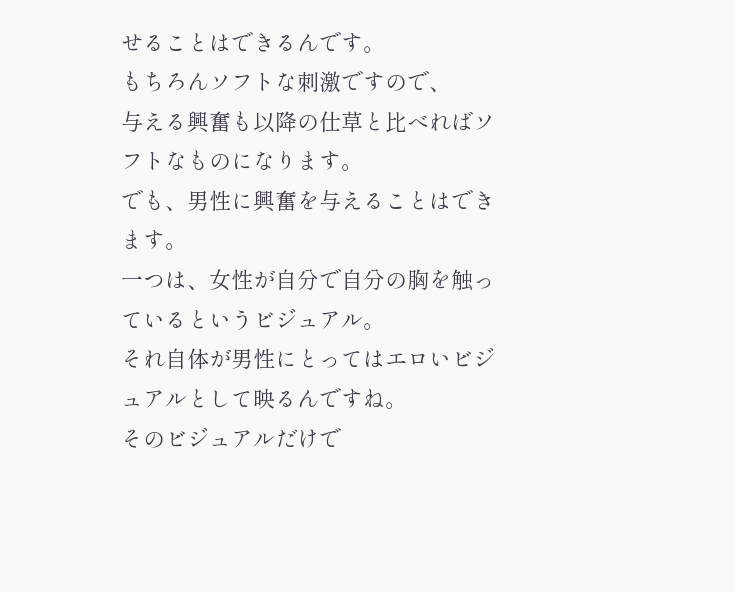せることはできるんです。
もちろんソフトな刺激ですので、
与える興奮も以降の仕草と比べればソフトなものになります。
でも、男性に興奮を与えることはできます。
一つは、女性が自分で自分の胸を触っているというビジュアル。
それ自体が男性にとってはエロいビジュアルとして映るんですね。
そのビジュアルだけで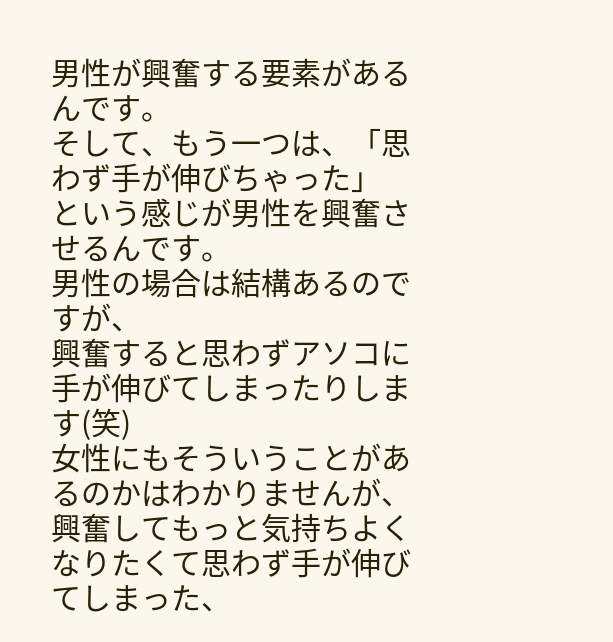男性が興奮する要素があるんです。
そして、もう一つは、「思わず手が伸びちゃった」
という感じが男性を興奮させるんです。
男性の場合は結構あるのですが、
興奮すると思わずアソコに手が伸びてしまったりします(笑)
女性にもそういうことがあるのかはわかりませんが、
興奮してもっと気持ちよくなりたくて思わず手が伸びてしまった、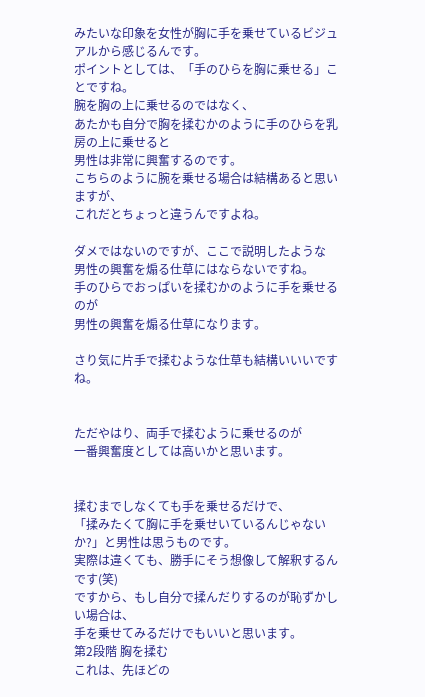みたいな印象を女性が胸に手を乗せているビジュアルから感じるんです。
ポイントとしては、「手のひらを胸に乗せる」ことですね。
腕を胸の上に乗せるのではなく、
あたかも自分で胸を揉むかのように手のひらを乳房の上に乗せると
男性は非常に興奮するのです。
こちらのように腕を乗せる場合は結構あると思いますが、
これだとちょっと違うんですよね。

ダメではないのですが、ここで説明したような
男性の興奮を煽る仕草にはならないですね。
手のひらでおっぱいを揉むかのように手を乗せるのが
男性の興奮を煽る仕草になります。

さり気に片手で揉むような仕草も結構いいいですね。


ただやはり、両手で揉むように乗せるのが
一番興奮度としては高いかと思います。


揉むまでしなくても手を乗せるだけで、
「揉みたくて胸に手を乗せいているんじゃないか?」と男性は思うものです。
実際は違くても、勝手にそう想像して解釈するんです(笑)
ですから、もし自分で揉んだりするのが恥ずかしい場合は、
手を乗せてみるだけでもいいと思います。
第2段階 胸を揉む
これは、先ほどの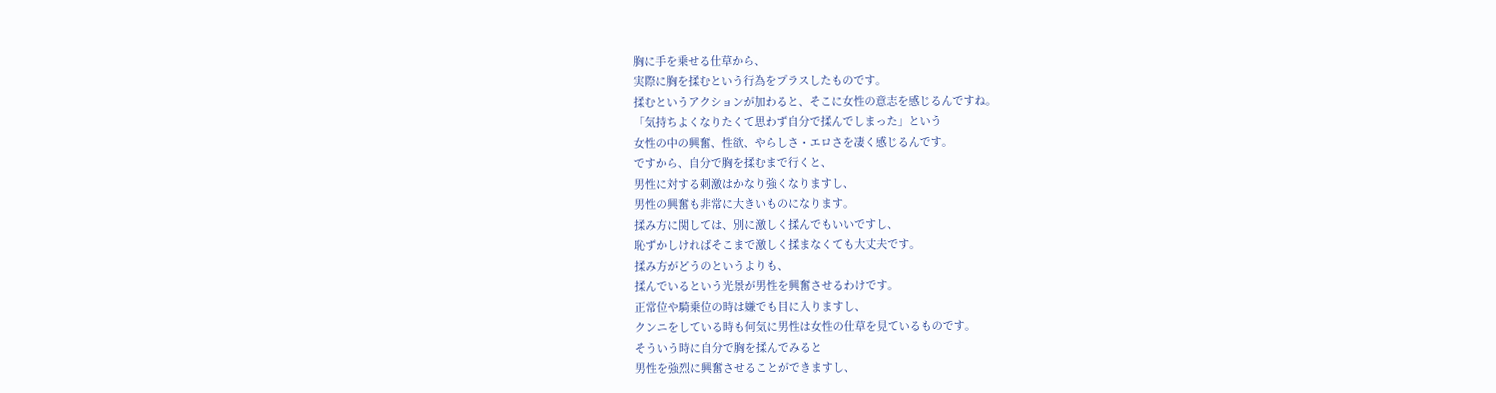胸に手を乗せる仕草から、
実際に胸を揉むという行為をプラスしたものです。
揉むというアクションが加わると、そこに女性の意志を感じるんですね。
「気持ちよくなりたくて思わず自分で揉んでしまった」という
女性の中の興奮、性欲、やらしさ・エロさを凄く感じるんです。
ですから、自分で胸を揉むまで行くと、
男性に対する刺激はかなり強くなりますし、
男性の興奮も非常に大きいものになります。
揉み方に関しては、別に激しく揉んでもいいですし、
恥ずかしければそこまで激しく揉まなくても大丈夫です。
揉み方がどうのというよりも、
揉んでいるという光景が男性を興奮させるわけです。
正常位や騎乗位の時は嫌でも目に入りますし、
クンニをしている時も何気に男性は女性の仕草を見ているものです。
そういう時に自分で胸を揉んでみると
男性を強烈に興奮させることができますし、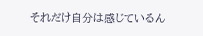それだけ自分は感じているん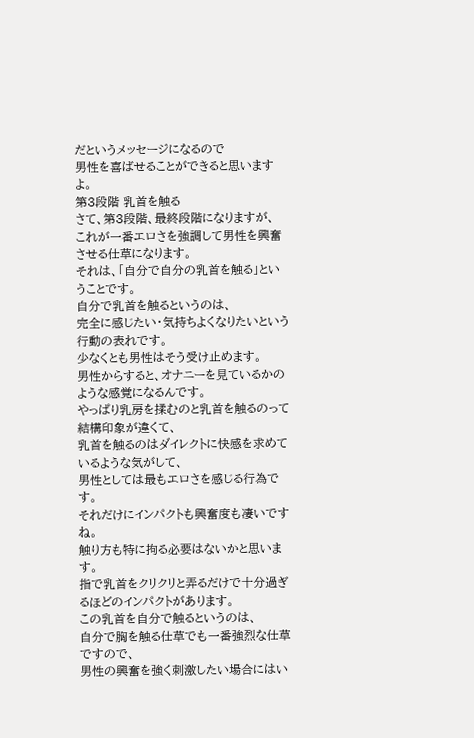だというメッセージになるので
男性を喜ばせることができると思いますよ。
第3段階 乳首を触る
さて、第3段階、最終段階になりますが、
これが一番エロさを強調して男性を興奮させる仕草になります。
それは、「自分で自分の乳首を触る」ということです。
自分で乳首を触るというのは、
完全に感じたい・気持ちよくなりたいという行動の表れです。
少なくとも男性はそう受け止めます。
男性からすると、オナニーを見ているかのような感覚になるんです。
やっぱり乳房を揉むのと乳首を触るのって結構印象が違くて、
乳首を触るのはダイレクトに快感を求めているような気がして、
男性としては最もエロさを感じる行為です。
それだけにインパクトも興奮度も凄いですね。
触り方も特に拘る必要はないかと思います。
指で乳首をクリクリと弄るだけで十分過ぎるほどのインパクトがあります。
この乳首を自分で触るというのは、
自分で胸を触る仕草でも一番強烈な仕草ですので、
男性の興奮を強く刺激したい場合にはい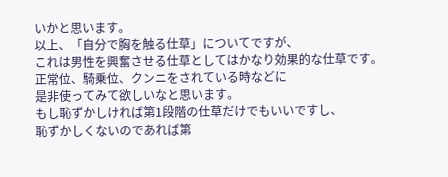いかと思います。
以上、「自分で胸を触る仕草」についてですが、
これは男性を興奮させる仕草としてはかなり効果的な仕草です。
正常位、騎乗位、クンニをされている時などに
是非使ってみて欲しいなと思います。
もし恥ずかしければ第1段階の仕草だけでもいいですし、
恥ずかしくないのであれば第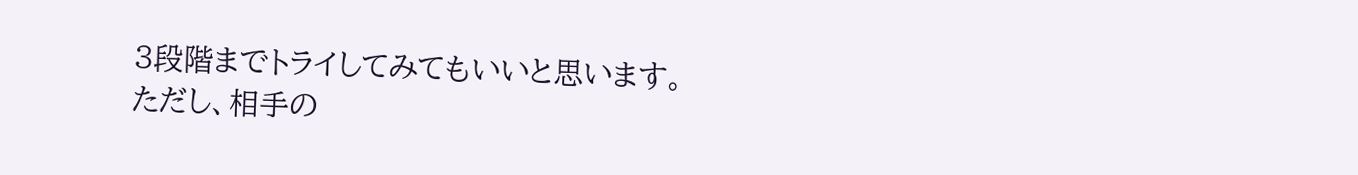3段階までトライしてみてもいいと思います。
ただし、相手の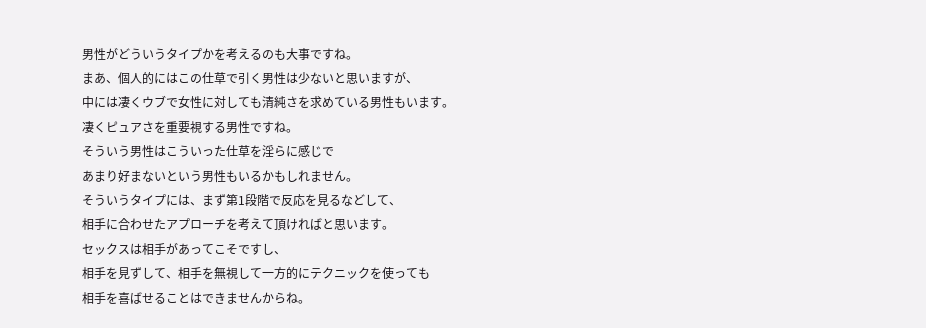男性がどういうタイプかを考えるのも大事ですね。
まあ、個人的にはこの仕草で引く男性は少ないと思いますが、
中には凄くウブで女性に対しても清純さを求めている男性もいます。
凄くピュアさを重要視する男性ですね。
そういう男性はこういった仕草を淫らに感じで
あまり好まないという男性もいるかもしれません。
そういうタイプには、まず第1段階で反応を見るなどして、
相手に合わせたアプローチを考えて頂ければと思います。
セックスは相手があってこそですし、
相手を見ずして、相手を無視して一方的にテクニックを使っても
相手を喜ばせることはできませんからね。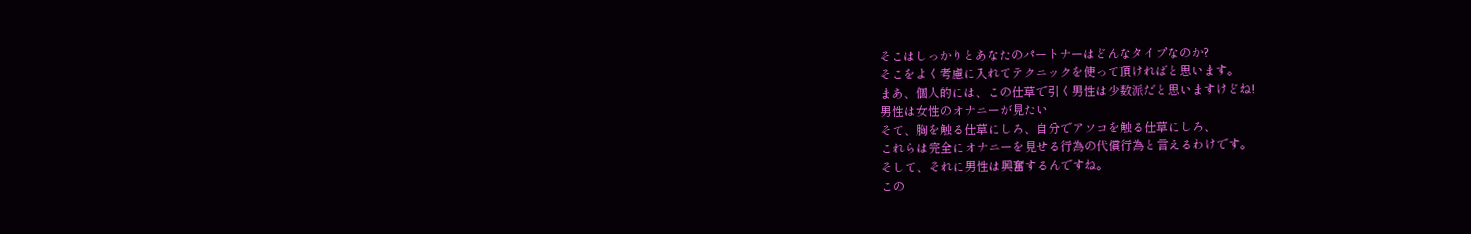そこはしっかりとあなたのパートナーはどんなタイプなのか?
そこをよく考慮に入れてテクニックを使って頂ければと思います。
まあ、個人的には、この仕草で引く男性は少数派だと思いますけどね!
男性は女性のオナニーが見たい
そて、胸を触る仕草にしろ、自分でアソコを触る仕草にしろ、
これらは完全にオナニーを見せる行為の代償行為と言えるわけです。
そして、それに男性は興奮するんですね。
この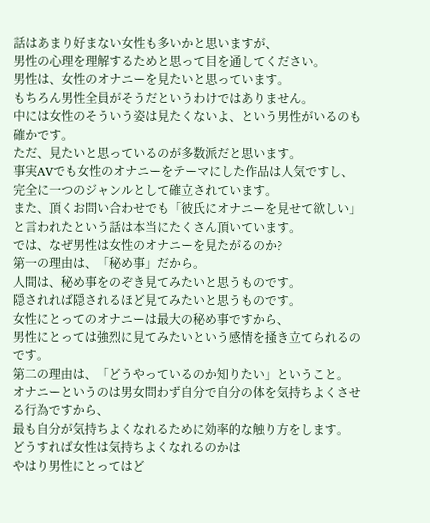話はあまり好まない女性も多いかと思いますが、
男性の心理を理解するためと思って目を通してください。
男性は、女性のオナニーを見たいと思っています。
もちろん男性全員がそうだというわけではありません。
中には女性のそういう姿は見たくないよ、という男性がいるのも確かです。
ただ、見たいと思っているのが多数派だと思います。
事実AVでも女性のオナニーをテーマにした作品は人気ですし、
完全に一つのジャンルとして確立されています。
また、頂くお問い合わせでも「彼氏にオナニーを見せて欲しい」
と言われたという話は本当にたくさん頂いています。
では、なぜ男性は女性のオナニーを見たがるのか?
第一の理由は、「秘め事」だから。
人間は、秘め事をのぞき見てみたいと思うものです。
隠されれば隠されるほど見てみたいと思うものです。
女性にとってのオナニーは最大の秘め事ですから、
男性にとっては強烈に見てみたいという感情を掻き立てられるのです。
第二の理由は、「どうやっているのか知りたい」ということ。
オナニーというのは男女問わず自分で自分の体を気持ちよくさせる行為ですから、
最も自分が気持ちよくなれるために効率的な触り方をします。
どうすれば女性は気持ちよくなれるのかは
やはり男性にとってはど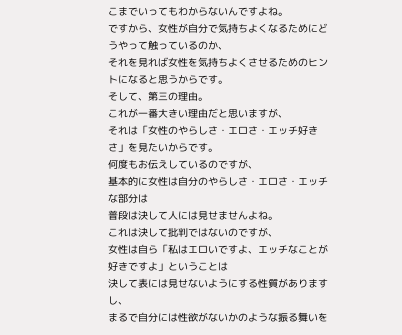こまでいってもわからないんですよね。
ですから、女性が自分で気持ちよくなるためにどうやって触っているのか、
それを見れば女性を気持ちよくさせるためのヒントになると思うからです。
そして、第三の理由。
これが一番大きい理由だと思いますが、
それは「女性のやらしさ・エロさ・エッチ好きさ」を見たいからです。
何度もお伝えしているのですが、
基本的に女性は自分のやらしさ・エロさ・エッチな部分は
普段は決して人には見せませんよね。
これは決して批判ではないのですが、
女性は自ら「私はエロいですよ、エッチなことが好きですよ」ということは
決して表には見せないようにする性質がありますし、
まるで自分には性欲がないかのような振る舞いを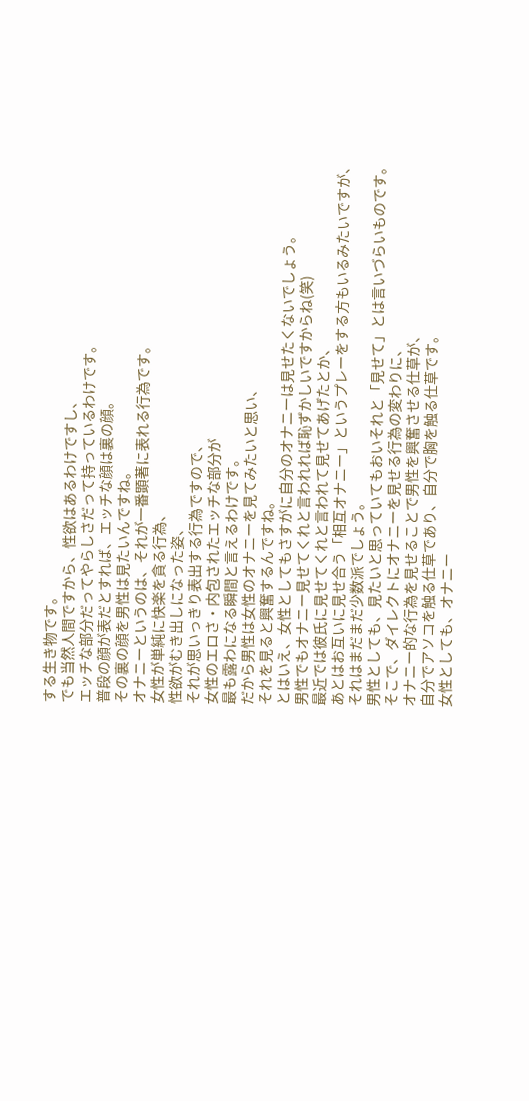する生き物です。
でも当然人間ですから、性欲はあるわけですし、
エッチな部分だってやらしさだって持っているわけです。
普段の顔が表だとすれば、エッチな顔は裏の顔。
その裏の顔を男性は見たいんですね。
オナニーというのは、それが一番顕著に表れる行為です。
女性が単純に快楽を貪る行為、
性欲がむき出しになった姿、
それが思いっきり表出する行為ですので、
女性のエロさ・内包されたエッチな部分が
最も露わになる瞬間と言えるわけです。
だから男性は女性のオナニーを見てみたいと思い、
それを見ると興奮するんですね。
とはいえ、女性としてもさすがに自分のオナニーは見せたくないでしょう。
男性でもオナニー見せてくれと言われれば恥ずかしいですからね(笑)
最近では彼氏に見せてくれと言われて見せてあげたとか、
あとはお互いに見せ合う「相互オナニー」というプレーをする方もいるみたいですが、
それはまだまだ少数派でしょう。
男性としても、見たいと思っていてもおいそれと「見せて」とは言いづらいものです。
そこで、ダイレクトにオナニーを見せる行為の変わりに、
オナニー的な行為を見せることで男性を興奮させる仕草が、
自分でアソコを触る仕草であり、自分で胸を触る仕草です。
女性としても、オナニー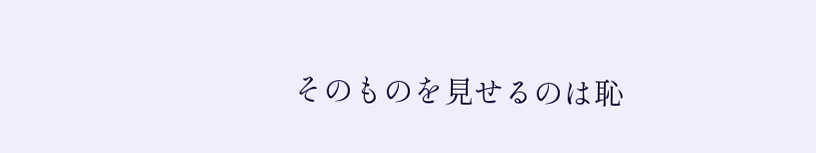そのものを見せるのは恥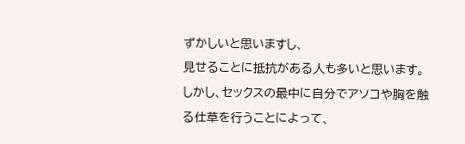ずかしいと思いますし、
見せることに抵抗がある人も多いと思います。
しかし、セックスの最中に自分でアソコや胸を触る仕草を行うことによって、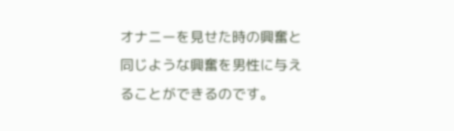オナニーを見せた時の興奮と同じような興奮を男性に与えることができるのです。